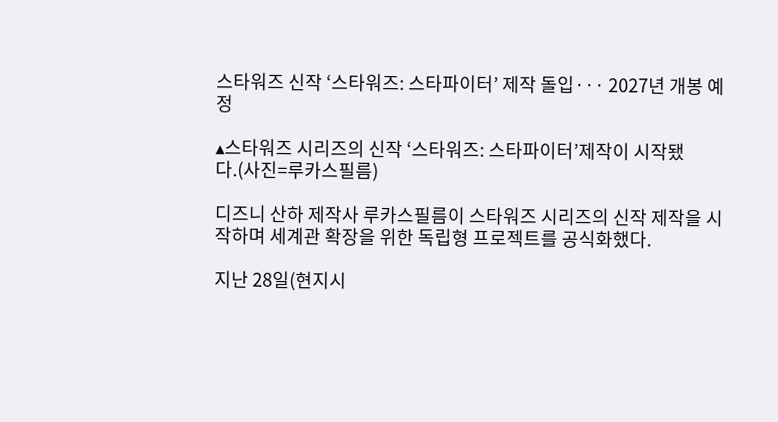스타워즈 신작 ‘스타워즈: 스타파이터’ 제작 돌입··· 2027년 개봉 예정

▴스타워즈 시리즈의 신작 ‘스타워즈: 스타파이터’제작이 시작됐다.(사진=루카스필름)

디즈니 산하 제작사 루카스필름이 스타워즈 시리즈의 신작 제작을 시작하며 세계관 확장을 위한 독립형 프로젝트를 공식화했다.

지난 28일(현지시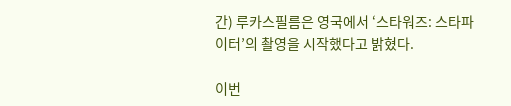간) 루카스필름은 영국에서 ‘스타워즈: 스타파이터’의 촬영을 시작했다고 밝혔다.

이번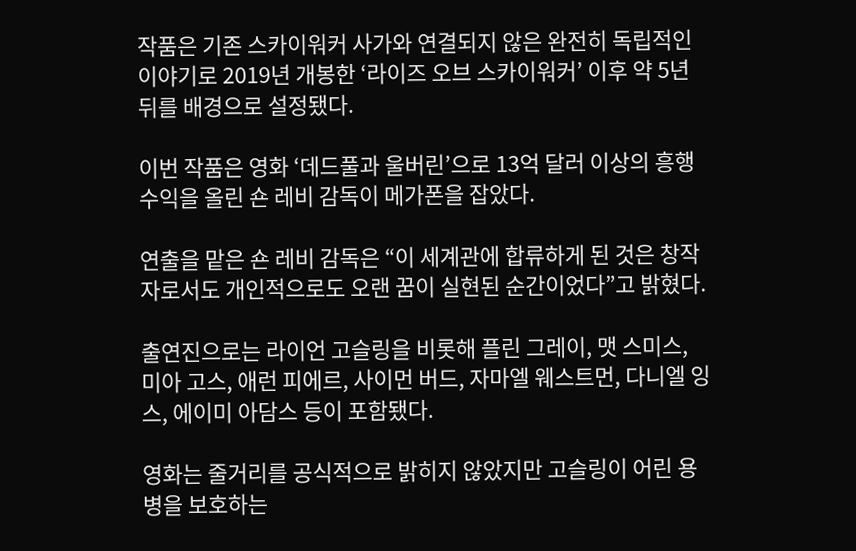작품은 기존 스카이워커 사가와 연결되지 않은 완전히 독립적인 이야기로 2019년 개봉한 ‘라이즈 오브 스카이워커’ 이후 약 5년 뒤를 배경으로 설정됐다.

이번 작품은 영화 ‘데드풀과 울버린’으로 13억 달러 이상의 흥행 수익을 올린 숀 레비 감독이 메가폰을 잡았다.

연출을 맡은 숀 레비 감독은 “이 세계관에 합류하게 된 것은 창작자로서도 개인적으로도 오랜 꿈이 실현된 순간이었다”고 밝혔다.

출연진으로는 라이언 고슬링을 비롯해 플린 그레이, 맷 스미스, 미아 고스, 애런 피에르, 사이먼 버드, 자마엘 웨스트먼, 다니엘 잉스, 에이미 아담스 등이 포함됐다.

영화는 줄거리를 공식적으로 밝히지 않았지만 고슬링이 어린 용병을 보호하는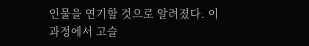인물을 연기할 것으로 알려졌다. 이 과정에서 고슬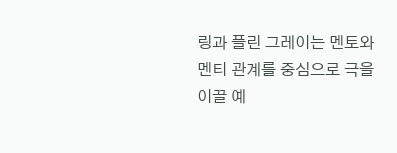링과 플린 그레이는 멘토와 멘티 관계를 중심으로 극을 이끌 예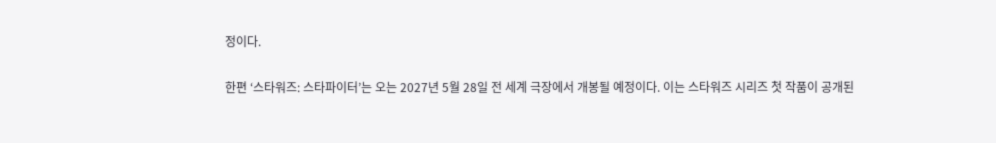정이다.

한편 ‘스타워즈: 스타파이터’는 오는 2027년 5월 28일 전 세계 극장에서 개봉될 예정이다. 이는 스타워즈 시리즈 첫 작품이 공개된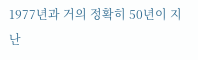1977년과 거의 정확히 50년이 지난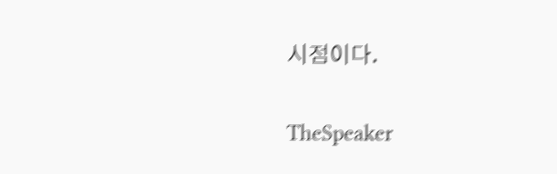시점이다.

TheSpeaker